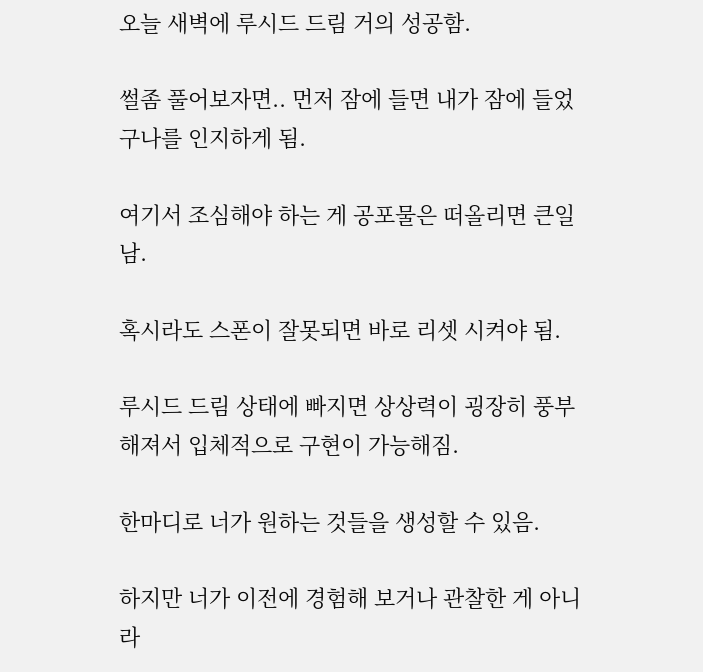오늘 새벽에 루시드 드림 거의 성공함.

썰좀 풀어보자면.. 먼저 잠에 들면 내가 잠에 들었구나를 인지하게 됨.

여기서 조심해야 하는 게 공포물은 떠올리면 큰일 남.

혹시라도 스폰이 잘못되면 바로 리셋 시켜야 됨.

루시드 드림 상태에 빠지면 상상력이 굉장히 풍부해져서 입체적으로 구현이 가능해짐.

한마디로 너가 원하는 것들을 생성할 수 있음.

하지만 너가 이전에 경험해 보거나 관찰한 게 아니라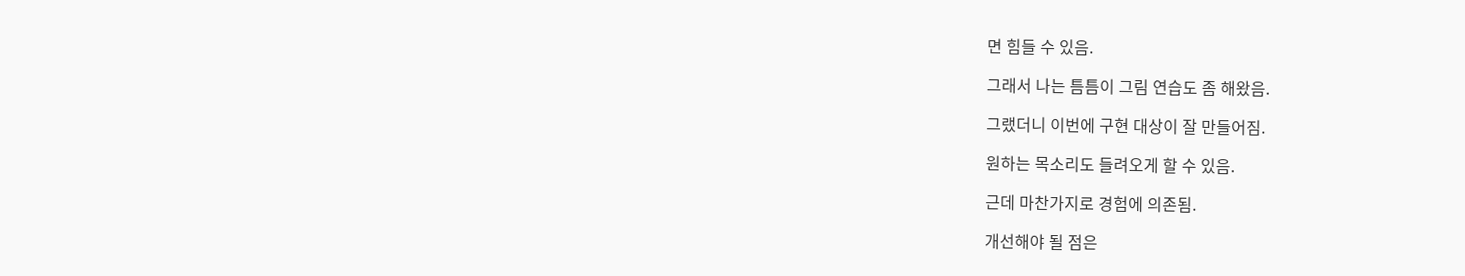면 힘들 수 있음.

그래서 나는 틈틈이 그림 연습도 좀 해왔음.

그랬더니 이번에 구현 대상이 잘 만들어짐.

원하는 목소리도 들려오게 할 수 있음.

근데 마찬가지로 경험에 의존됨.

개선해야 될 점은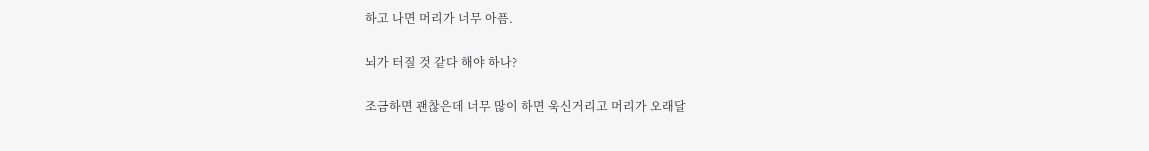하고 나면 머리가 너무 아픔.

뇌가 터질 것 같다 해야 하나?

조금하면 괜찮은데 너무 많이 하면 욱신거리고 머리가 오래달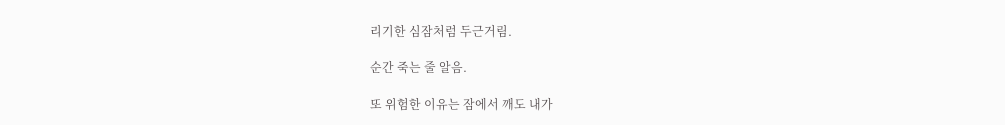리기한 심잠처럼 두근거림.

순간 죽는 줄 알음.

또 위험한 이유는 잠에서 깨도 내가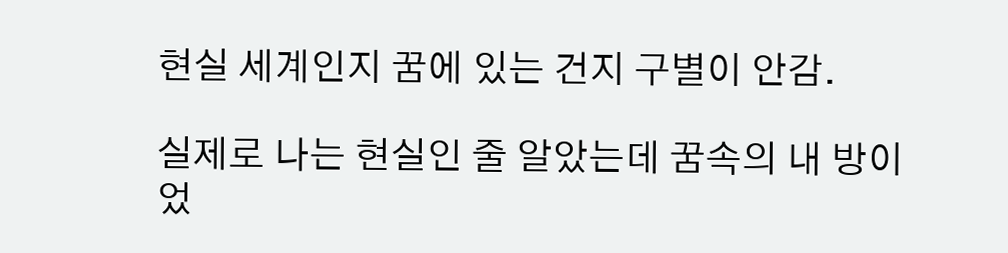현실 세계인지 꿈에 있는 건지 구별이 안감.

실제로 나는 현실인 줄 알았는데 꿈속의 내 방이었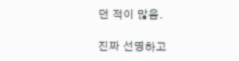던 적이 많음.

진짜 선명하고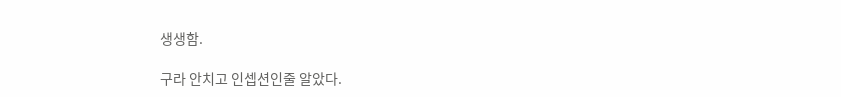생생함.

구라 안치고 인셉션인줄 알았다.